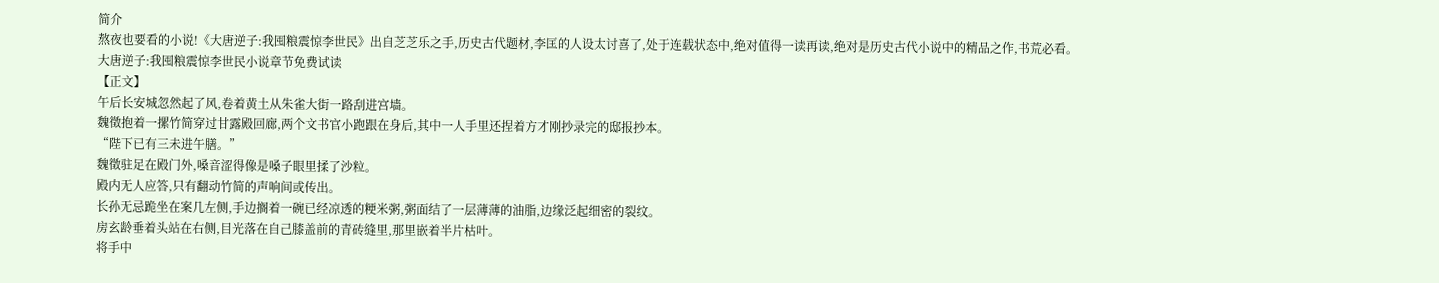简介
熬夜也要看的小说!《大唐逆子:我囤粮震惊李世民》出自芝芝乐之手,历史古代题材,李匡的人设太讨喜了,处于连载状态中,绝对值得一读再读,绝对是历史古代小说中的精品之作,书荒必看。
大唐逆子:我囤粮震惊李世民小说章节免费试读
【正文】
午后长安城忽然起了风,卷着黄土从朱雀大街一路刮进宫墙。
魏徵抱着一摞竹简穿过甘露殿回廊,两个文书官小跑跟在身后,其中一人手里还捏着方才刚抄录完的邸报抄本。
“陛下已有三未进午膳。”
魏徵驻足在殿门外,嗓音涩得像是嗓子眼里揉了沙粒。
殿内无人应答,只有翻动竹简的声响间或传出。
长孙无忌跪坐在案几左侧,手边搁着一碗已经凉透的粳米粥,粥面结了一层薄薄的油脂,边缘泛起细密的裂纹。
房玄龄垂着头站在右侧,目光落在自己膝盖前的青砖缝里,那里嵌着半片枯叶。
将手中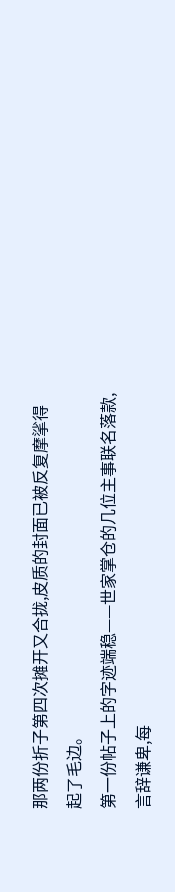那两份折子第四次摊开又合拢,皮质的封面已被反复摩挲得起了毛边。
第一份帖子上的字迹端稳——世家掌仓的几位主事联名落款,言辞谦卑,每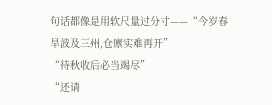句话都像是用软尺量过分寸——“今岁春旱波及三州,仓廪实难再开”
“待秋收后必当竭尽”
“还请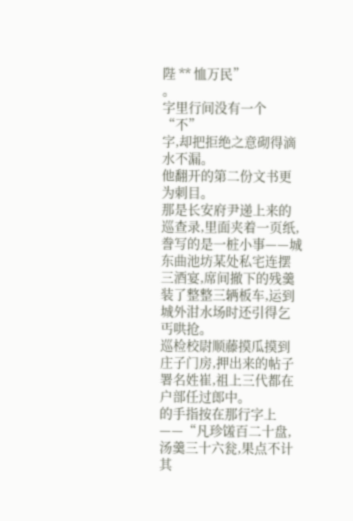陛 ** 恤万民”
。
字里行间没有一个“不”
字,却把拒绝之意砌得滴水不漏。
他翻开的第二份文书更为刺目。
那是长安府尹递上来的巡查录,里面夹着一页纸,誊写的是一桩小事——城东曲池坊某处私宅连摆三酒宴,席间撤下的残羹装了整整三辆板车,运到城外泔水场时还引得乞丐哄抢。
巡检校尉顺藤摸瓜摸到庄子门房,押出来的帖子署名姓崔,祖上三代都在户部任过郎中。
的手指按在那行字上——“凡珍馐百二十盘,汤羹三十六瓮,果点不计其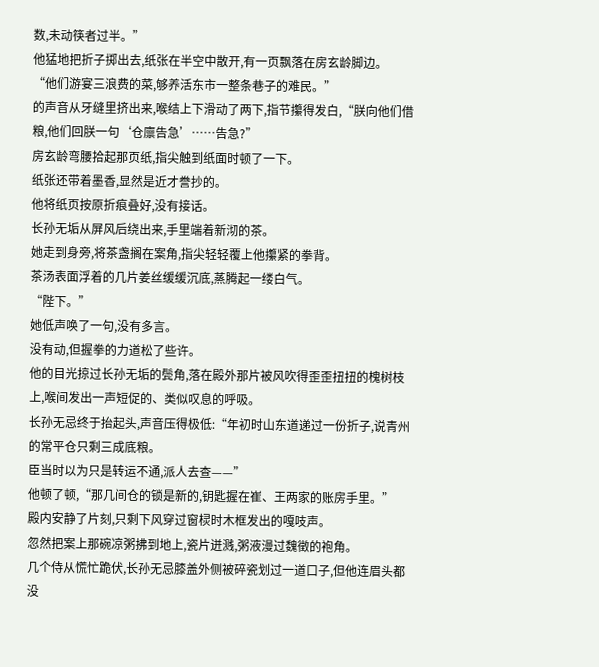数,未动筷者过半。”
他猛地把折子掷出去,纸张在半空中散开,有一页飘落在房玄龄脚边。
“他们游宴三浪费的菜,够养活东市一整条巷子的难民。”
的声音从牙缝里挤出来,喉结上下滑动了两下,指节攥得发白,“朕向他们借粮,他们回朕一句‘仓廪告急’……告急?”
房玄龄弯腰拾起那页纸,指尖触到纸面时顿了一下。
纸张还带着墨香,显然是近才誊抄的。
他将纸页按原折痕叠好,没有接话。
长孙无垢从屏风后绕出来,手里端着新沏的茶。
她走到身旁,将茶盏搁在案角,指尖轻轻覆上他攥紧的拳背。
茶汤表面浮着的几片姜丝缓缓沉底,蒸腾起一缕白气。
“陛下。”
她低声唤了一句,没有多言。
没有动,但握拳的力道松了些许。
他的目光掠过长孙无垢的鬓角,落在殿外那片被风吹得歪歪扭扭的槐树枝上,喉间发出一声短促的、类似叹息的呼吸。
长孙无忌终于抬起头,声音压得极低:“年初时山东道递过一份折子,说青州的常平仓只剩三成底粮。
臣当时以为只是转运不通,派人去查——”
他顿了顿,“那几间仓的锁是新的,钥匙握在崔、王两家的账房手里。”
殿内安静了片刻,只剩下风穿过窗棂时木框发出的嘎吱声。
忽然把案上那碗凉粥拂到地上,瓷片迸溅,粥液漫过魏徵的袍角。
几个侍从慌忙跪伏,长孙无忌膝盖外侧被碎瓷划过一道口子,但他连眉头都没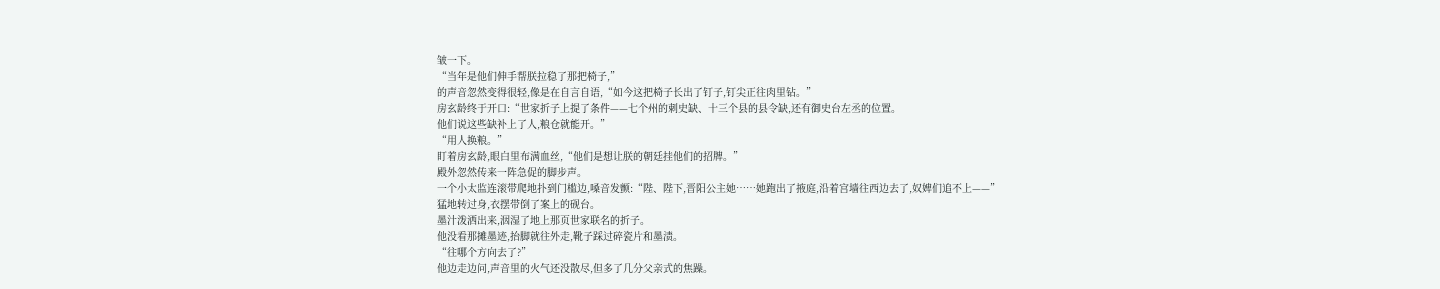皱一下。
“当年是他们伸手帮朕拉稳了那把椅子,”
的声音忽然变得很轻,像是在自言自语,“如今这把椅子长出了钉子,钉尖正往肉里钻。”
房玄龄终于开口:“世家折子上提了条件——七个州的刺史缺、十三个县的县令缺,还有御史台左丞的位置。
他们说这些缺补上了人,粮仓就能开。”
“用人换粮。”
盯着房玄龄,眼白里布满血丝,“他们是想让朕的朝廷挂他们的招牌。”
殿外忽然传来一阵急促的脚步声。
一个小太监连滚带爬地扑到门槛边,嗓音发颤:“陛、陛下,晋阳公主她……她跑出了掖庭,沿着宫墙往西边去了,奴婢们追不上——”
猛地转过身,衣摆带倒了案上的砚台。
墨汁泼洒出来,洇湿了地上那页世家联名的折子。
他没看那摊墨迹,抬脚就往外走,靴子踩过碎瓷片和墨渍。
“往哪个方向去了?”
他边走边问,声音里的火气还没散尽,但多了几分父亲式的焦躁。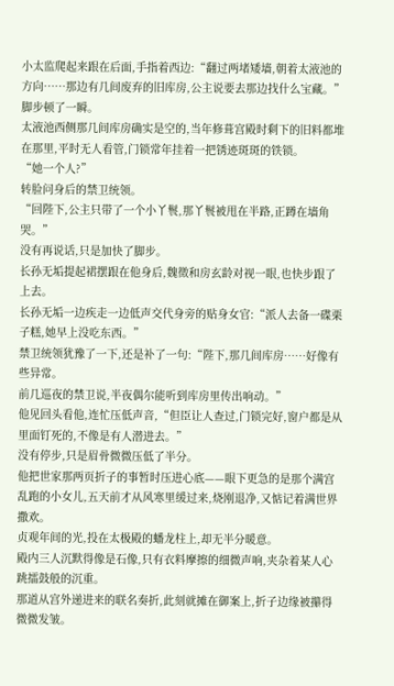小太监爬起来跟在后面,手指着西边:“翻过两堵矮墙,朝着太液池的方向……那边有几间废弃的旧库房,公主说要去那边找什么宝藏。”
脚步顿了一瞬。
太液池西侧那几间库房确实是空的,当年修葺宫殿时剩下的旧料都堆在那里,平时无人看管,门锁常年挂着一把锈迹斑斑的铁锁。
“她一个人?”
转脸问身后的禁卫统领。
“回陛下,公主只带了一个小丫鬟,那丫鬟被甩在半路,正蹲在墙角哭。”
没有再说话,只是加快了脚步。
长孙无垢提起裙摆跟在他身后,魏徵和房玄龄对视一眼,也快步跟了上去。
长孙无垢一边疾走一边低声交代身旁的贴身女官:“派人去备一碟栗子糕,她早上没吃东西。”
禁卫统领犹豫了一下,还是补了一句:“陛下,那几间库房……好像有些异常。
前几巡夜的禁卫说,半夜偶尔能听到库房里传出响动。”
他见回头看他,连忙压低声音,“但臣让人查过,门锁完好,窗户都是从里面钉死的,不像是有人潜进去。”
没有停步,只是眉骨微微压低了半分。
他把世家那两页折子的事暂时压进心底——眼下更急的是那个满宫乱跑的小女儿,五天前才从风寒里缓过来,烧刚退净,又惦记着满世界撒欢。
贞观年间的光,投在太极殿的蟠龙柱上,却无半分暖意。
殿内三人沉默得像是石像,只有衣料摩擦的细微声响,夹杂着某人心跳擂鼓般的沉重。
那道从宫外递进来的联名奏折,此刻就摊在御案上,折子边缘被攥得微微发皱。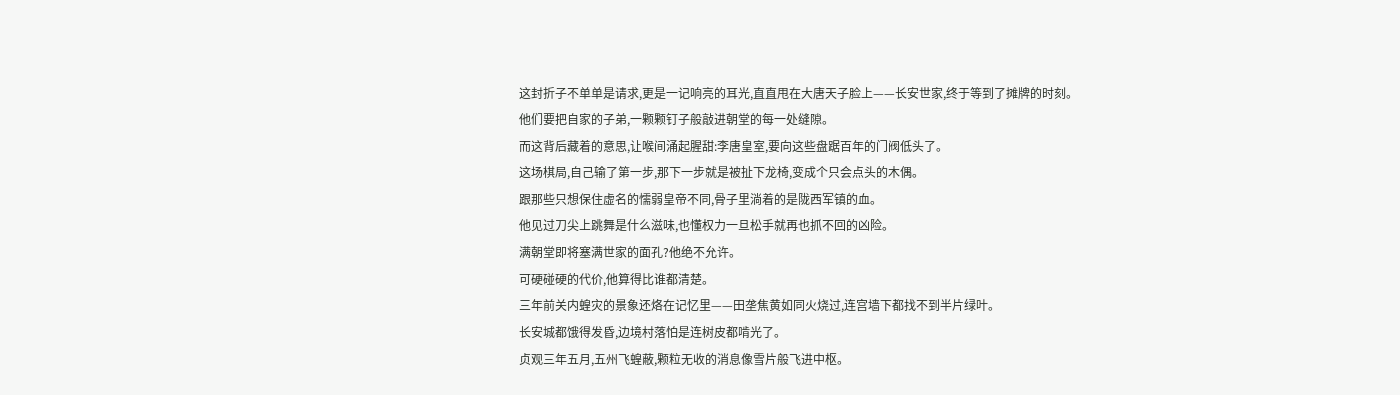这封折子不单单是请求,更是一记响亮的耳光,直直甩在大唐天子脸上——长安世家,终于等到了摊牌的时刻。
他们要把自家的子弟,一颗颗钉子般敲进朝堂的每一处缝隙。
而这背后藏着的意思,让喉间涌起腥甜:李唐皇室,要向这些盘踞百年的门阀低头了。
这场棋局,自己输了第一步,那下一步就是被扯下龙椅,变成个只会点头的木偶。
跟那些只想保住虚名的懦弱皇帝不同,骨子里淌着的是陇西军镇的血。
他见过刀尖上跳舞是什么滋味,也懂权力一旦松手就再也抓不回的凶险。
满朝堂即将塞满世家的面孔?他绝不允许。
可硬碰硬的代价,他算得比谁都清楚。
三年前关内蝗灾的景象还烙在记忆里——田垄焦黄如同火烧过,连宫墙下都找不到半片绿叶。
长安城都饿得发昏,边境村落怕是连树皮都啃光了。
贞观三年五月,五州飞蝗蔽,颗粒无收的消息像雪片般飞进中枢。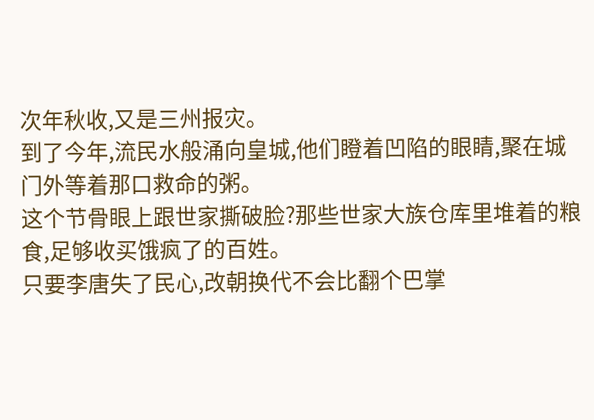次年秋收,又是三州报灾。
到了今年,流民水般涌向皇城,他们瞪着凹陷的眼睛,聚在城门外等着那口救命的粥。
这个节骨眼上跟世家撕破脸?那些世家大族仓库里堆着的粮食,足够收买饿疯了的百姓。
只要李唐失了民心,改朝换代不会比翻个巴掌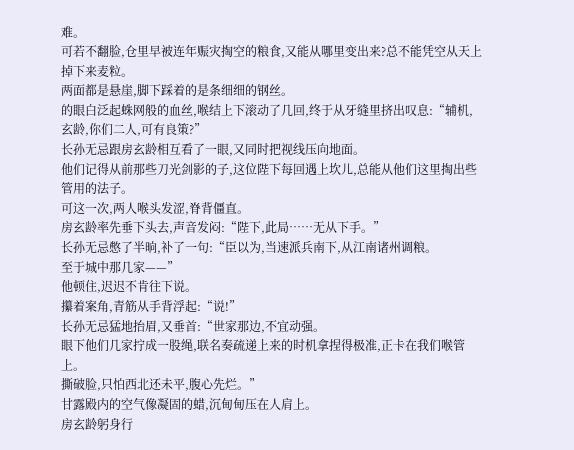难。
可若不翻脸,仓里早被连年赈灾掏空的粮食,又能从哪里变出来?总不能凭空从天上掉下来麦粒。
两面都是悬崖,脚下踩着的是条细细的钢丝。
的眼白泛起蛛网般的血丝,喉结上下滚动了几回,终于从牙缝里挤出叹息:“辅机,玄龄,你们二人,可有良策?”
长孙无忌跟房玄龄相互看了一眼,又同时把视线压向地面。
他们记得从前那些刀光剑影的子,这位陛下每回遇上坎儿,总能从他们这里掏出些管用的法子。
可这一次,两人喉头发涩,脊背僵直。
房玄龄率先垂下头去,声音发闷:“陛下,此局……无从下手。”
长孙无忌憋了半晌,补了一句:“臣以为,当速派兵南下,从江南诸州调粮。
至于城中那几家——”
他顿住,迟迟不肯往下说。
攥着案角,青筋从手背浮起:“说!”
长孙无忌猛地抬眉,又垂首:“世家那边,不宜动强。
眼下他们几家拧成一股绳,联名奏疏递上来的时机拿捏得极准,正卡在我们喉管上。
撕破脸,只怕西北还未平,腹心先烂。”
甘露殿内的空气像凝固的蜡,沉甸甸压在人肩上。
房玄龄躬身行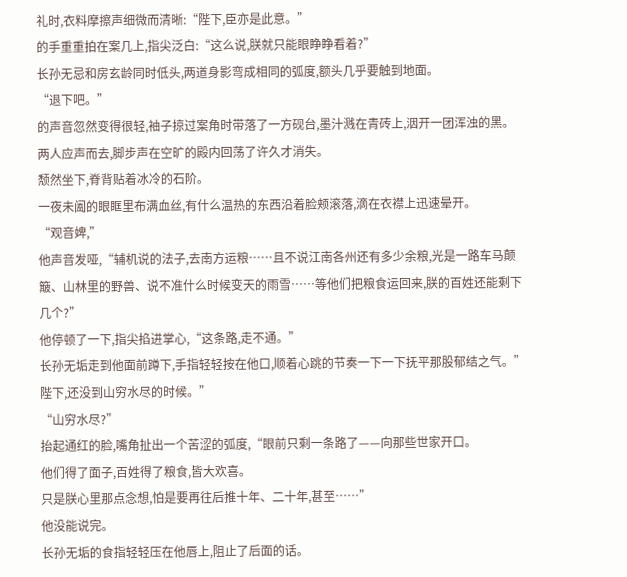礼时,衣料摩擦声细微而清晰:“陛下,臣亦是此意。”
的手重重拍在案几上,指尖泛白:“这么说,朕就只能眼睁睁看着?”
长孙无忌和房玄龄同时低头,两道身影弯成相同的弧度,额头几乎要触到地面。
“退下吧。”
的声音忽然变得很轻,袖子掠过案角时带落了一方砚台,墨汁溅在青砖上,洇开一团浑浊的黑。
两人应声而去,脚步声在空旷的殿内回荡了许久才消失。
颓然坐下,脊背贴着冰冷的石阶。
一夜未阖的眼眶里布满血丝,有什么温热的东西沿着脸颊滚落,滴在衣襟上迅速晕开。
“观音婢,”
他声音发哑,“辅机说的法子,去南方运粮……且不说江南各州还有多少余粮,光是一路车马颠簸、山林里的野兽、说不准什么时候变天的雨雪……等他们把粮食运回来,朕的百姓还能剩下几个?”
他停顿了一下,指尖掐进掌心,“这条路,走不通。”
长孙无垢走到他面前蹲下,手指轻轻按在他口,顺着心跳的节奏一下一下抚平那股郁结之气。”
陛下,还没到山穷水尽的时候。”
“山穷水尽?”
抬起通红的脸,嘴角扯出一个苦涩的弧度,“眼前只剩一条路了——向那些世家开口。
他们得了面子,百姓得了粮食,皆大欢喜。
只是朕心里那点念想,怕是要再往后推十年、二十年,甚至……”
他没能说完。
长孙无垢的食指轻轻压在他唇上,阻止了后面的话。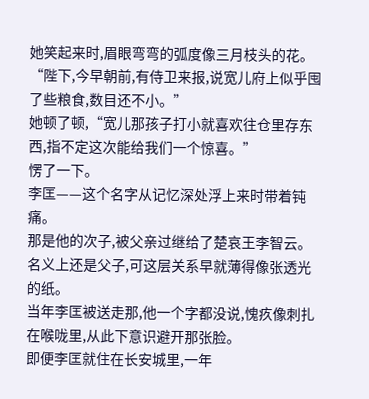她笑起来时,眉眼弯弯的弧度像三月枝头的花。
“陛下,今早朝前,有侍卫来报,说宽儿府上似乎囤了些粮食,数目还不小。”
她顿了顿,“宽儿那孩子打小就喜欢往仓里存东西,指不定这次能给我们一个惊喜。”
愣了一下。
李匡——这个名字从记忆深处浮上来时带着钝痛。
那是他的次子,被父亲过继给了楚哀王李智云。
名义上还是父子,可这层关系早就薄得像张透光的纸。
当年李匡被送走那,他一个字都没说,愧疚像刺扎在喉咙里,从此下意识避开那张脸。
即便李匡就住在长安城里,一年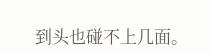到头也碰不上几面。